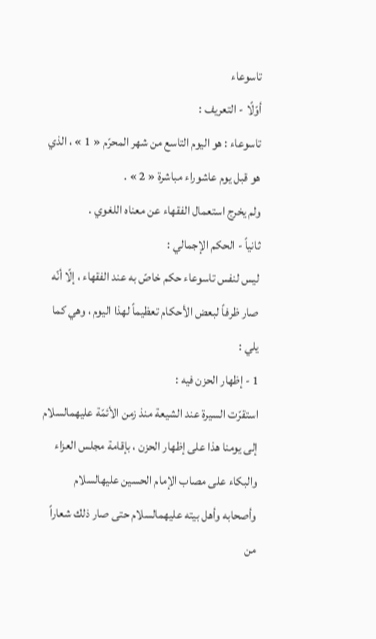تاسوعاء
أوّلًا - التعريف :
تاسوعاء : هو اليوم التاسع من شهر المحرّم « 1 » ، الذي هو قبل يوم عاشوراء مباشرة « 2 » .
ولم يخرج استعمال الفقهاء عن معناه اللغوي .
ثانياً - الحكم الإجمالي :
ليس لنفس تاسوعاء حكم خاصّ به عند الفقهاء ، إلّا أنّه صار ظرفاً لبعض الأحكام تعظيماً لهذا اليوم ، وهي كما يلي :
1 - إظهار الحزن فيه :
استقرّت السيرة عند الشيعة منذ زمن الأئمّة عليهمالسلام إلى يومنا هذا على إظهار الحزن ، بإقامة مجلس العزاء والبكاء على مصاب الإمام الحسين عليهالسلام وأصحابه وأهل بيته عليهمالسلام حتى صار ذلك شعاراً من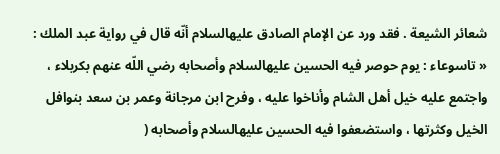شعائر الشيعة . فقد ورد عن الإمام الصادق عليهالسلام أنّه قال في رواية عبد الملك : « تاسوعاء : يوم حوصر فيه الحسين عليهالسلام وأصحابه رضي اللّه عنهم بكربلاء ، واجتمع عليه خيل أهل الشام وأناخوا عليه ، وفرح ابن مرجانة وعمر بن سعد بنوافل الخيل وكثرتها ، واستضعفوا فيه الحسين عليهالسلام وأصحابه (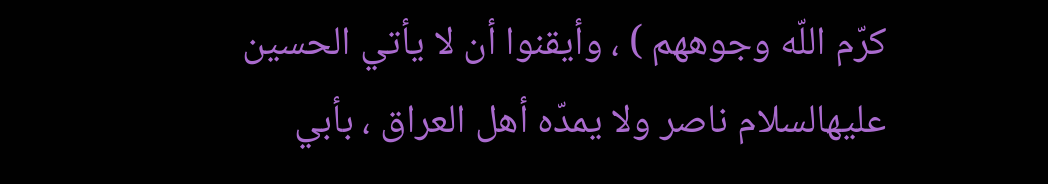كرّم اللّه وجوههم ) ، وأيقنوا أن لا يأتي الحسين عليهالسلام ناصر ولا يمدّه أهل العراق ، بأبي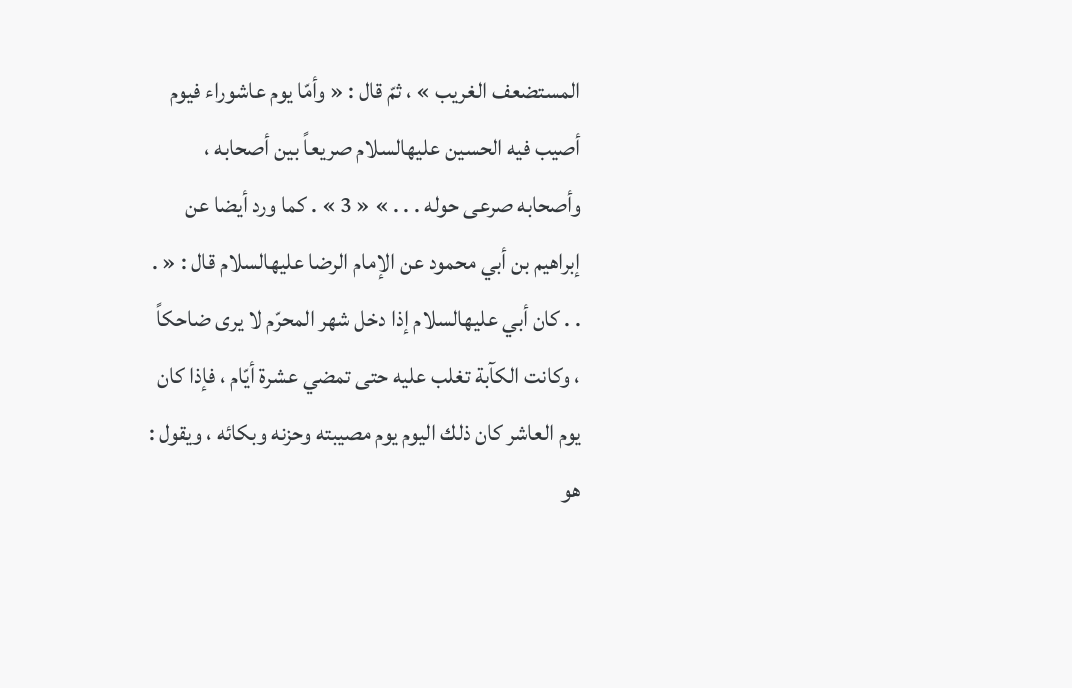المستضعف الغريب » ، ثمّ قال : « وأمّا يوم عاشوراء فيوم أصيب فيه الحسين عليهالسلام صريعاً بين أصحابه ، وأصحابه صرعى حوله . . . » « 3 » . كما ورد أيضا عن إبراهيم بن أبي محمود عن الإمام الرضا عليهالسلام قال : « . . . كان أبي عليهالسلام إذا دخل شهر المحرّم لا يرى ضاحكاً ، وكانت الكآبة تغلب عليه حتى تمضي عشرة أيّام ، فإذا كان يوم العاشر كان ذلك اليوم يوم مصيبته وحزنه وبكائه ، ويقول : هو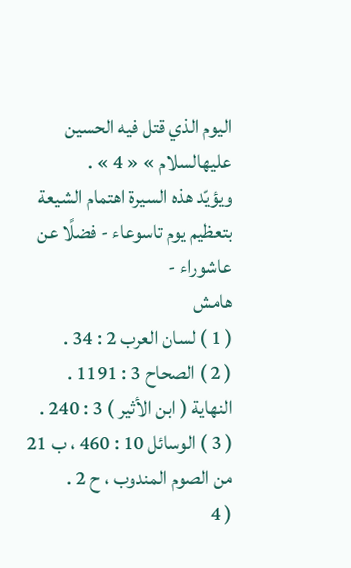اليوم الذي قتل فيه الحسين عليهالسلام » « 4 » .
ويؤيّد هذه السيرة اهتمام الشيعة بتعظيم يوم تاسوعاء - فضلًا عن عاشوراء -
هامش
( 1 ) لسان العرب 2 : 34 .
( 2 ) الصحاح 3 : 1191 . النهاية ( ابن الأثير ) 3 : 240 .
( 3 ) الوسائل 10 : 460 ، ب 21 من الصوم المندوب ، ح 2 .
( 4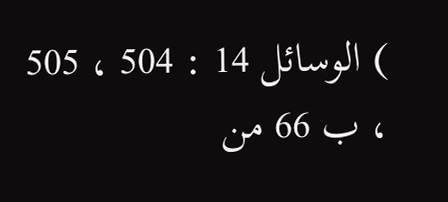) الوسائل 14 : 504 ، 505 ، ب 66 من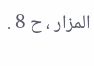المزار ، ح 8 .